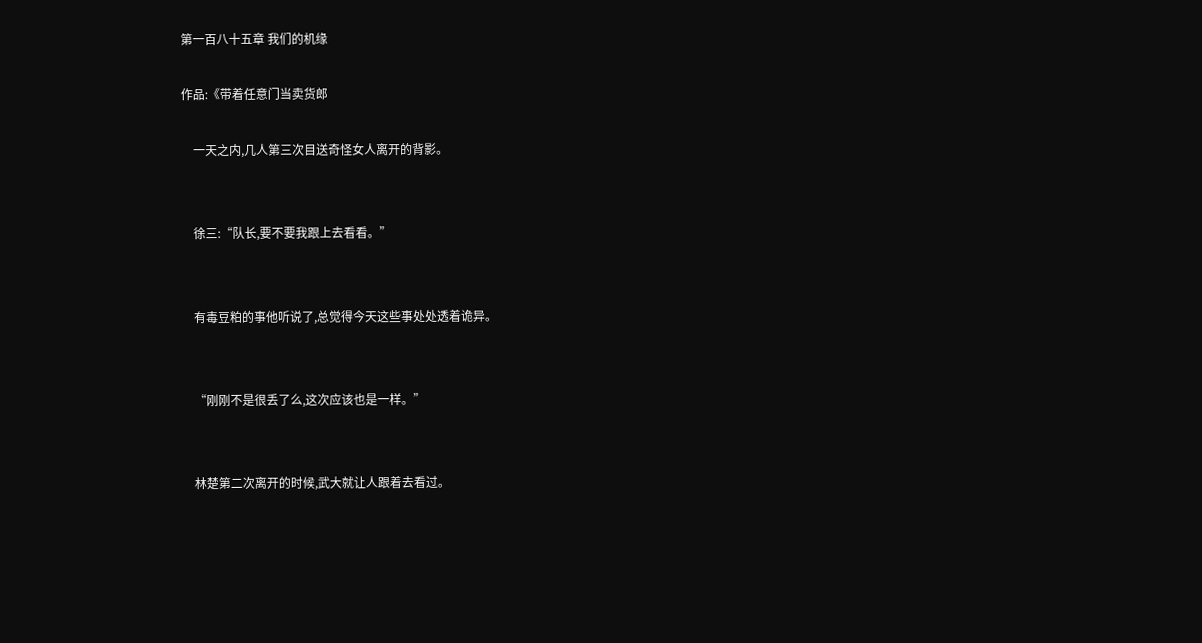第一百八十五章 我们的机缘

作品:《带着任意门当卖货郎

    一天之内,几人第三次目送奇怪女人离开的背影。


    徐三:“队长,要不要我跟上去看看。”


    有毒豆粕的事他听说了,总觉得今天这些事处处透着诡异。


    “刚刚不是很丢了么,这次应该也是一样。”


    林楚第二次离开的时候,武大就让人跟着去看过。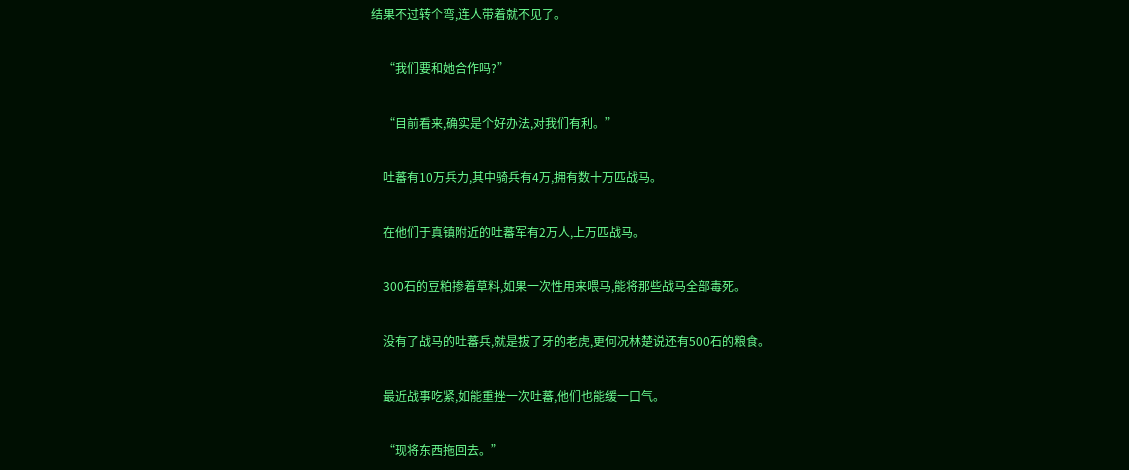结果不过转个弯,连人带着就不见了。


    “我们要和她合作吗?”


    “目前看来,确实是个好办法,对我们有利。”


    吐蕃有10万兵力,其中骑兵有4万,拥有数十万匹战马。


    在他们于真镇附近的吐蕃军有2万人,上万匹战马。


    300石的豆粕掺着草料,如果一次性用来喂马,能将那些战马全部毒死。


    没有了战马的吐蕃兵,就是拔了牙的老虎,更何况林楚说还有500石的粮食。


    最近战事吃紧,如能重挫一次吐蕃,他们也能缓一口气。


    “现将东西拖回去。”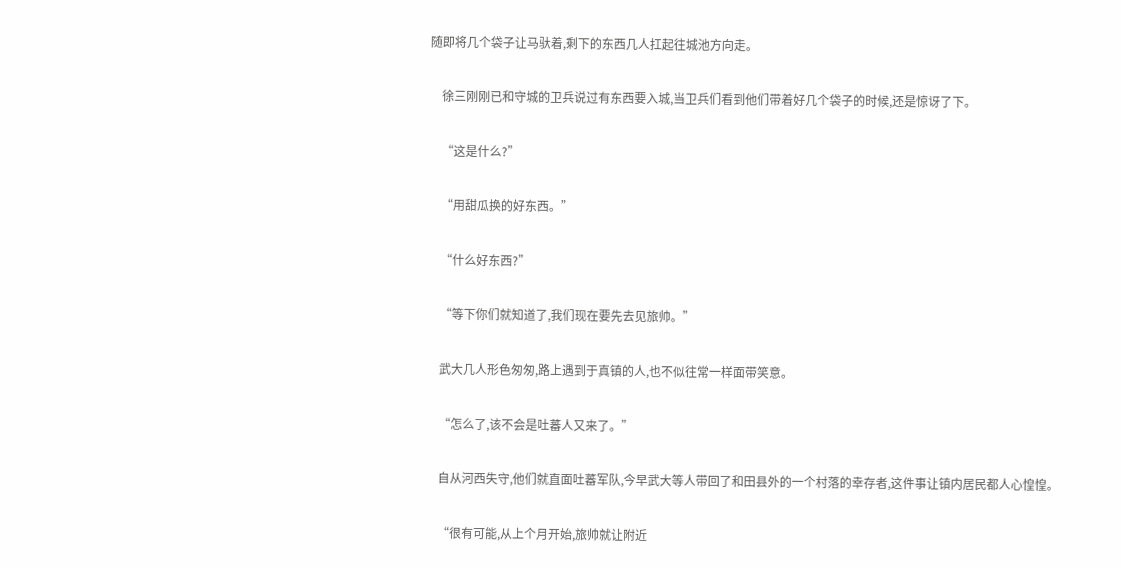随即将几个袋子让马驮着,剩下的东西几人扛起往城池方向走。


    徐三刚刚已和守城的卫兵说过有东西要入城,当卫兵们看到他们带着好几个袋子的时候,还是惊讶了下。


    “这是什么?”


    “用甜瓜换的好东西。”


    “什么好东西?”


    “等下你们就知道了,我们现在要先去见旅帅。”


    武大几人形色匆匆,路上遇到于真镇的人,也不似往常一样面带笑意。


    “怎么了,该不会是吐蕃人又来了。”


    自从河西失守,他们就直面吐蕃军队,今早武大等人带回了和田县外的一个村落的幸存者,这件事让镇内居民都人心惶惶。


    “很有可能,从上个月开始,旅帅就让附近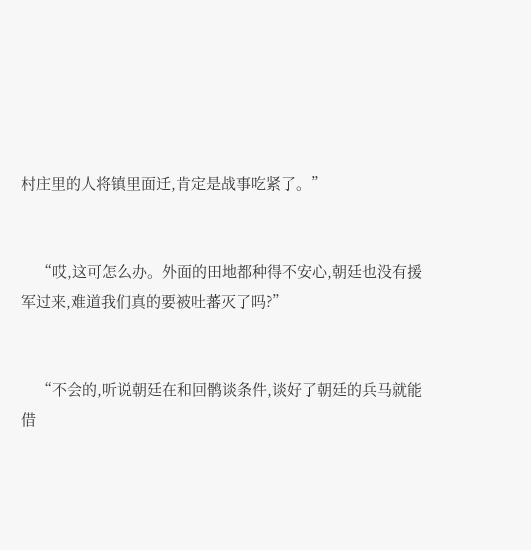村庄里的人将镇里面迁,肯定是战事吃紧了。”


    “哎,这可怎么办。外面的田地都种得不安心,朝廷也没有援军过来,难道我们真的要被吐蕃灭了吗?”


    “不会的,听说朝廷在和回鹘谈条件,谈好了朝廷的兵马就能借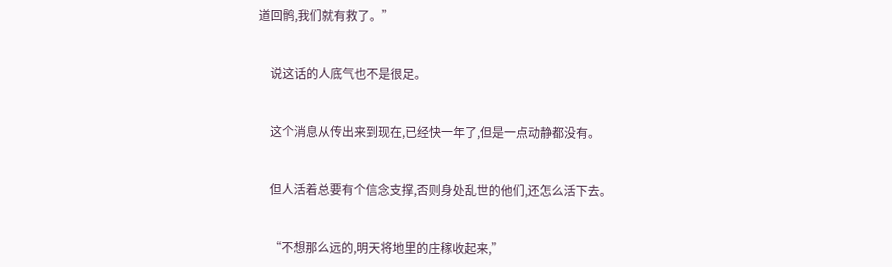道回鹘,我们就有救了。”


    说这话的人底气也不是很足。


    这个消息从传出来到现在,已经快一年了,但是一点动静都没有。


    但人活着总要有个信念支撑,否则身处乱世的他们,还怎么活下去。


    “不想那么远的,明天将地里的庄稼收起来,”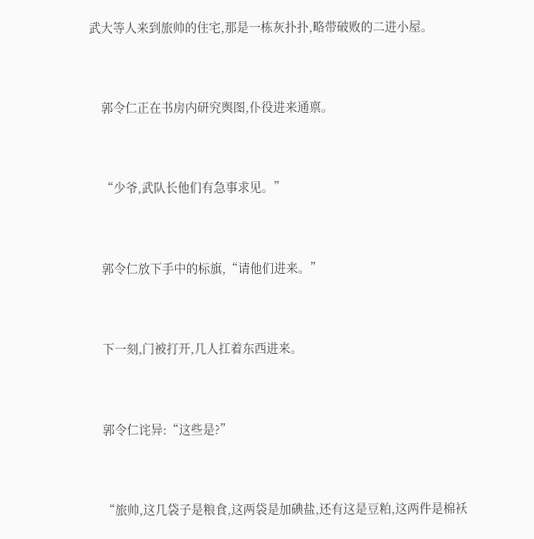武大等人来到旅帅的住宅,那是一栋灰扑扑,略带破败的二进小屋。


    郭令仁正在书房内研究舆图,仆役进来通禀。


    “少爷,武队长他们有急事求见。”


    郭令仁放下手中的标旗,“请他们进来。”


    下一刻,门被打开,几人扛着东西进来。


    郭令仁诧异:“这些是?”


    “旅帅,这几袋子是粮食,这两袋是加碘盐,还有这是豆粕,这两件是棉袄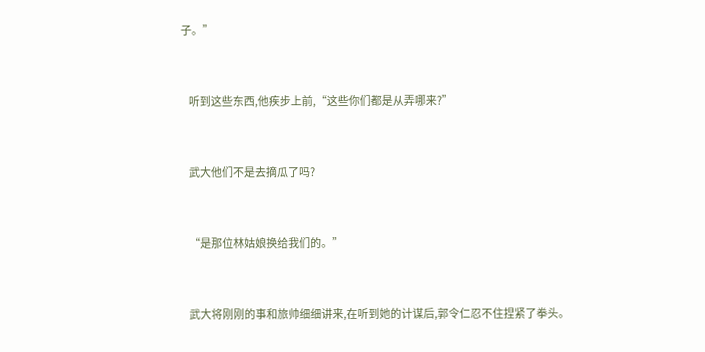子。”


    听到这些东西,他疾步上前,“这些你们都是从弄哪来?”


    武大他们不是去摘瓜了吗?


    “是那位林姑娘换给我们的。”


    武大将刚刚的事和旅帅细细讲来,在听到她的计谋后,郭令仁忍不住捏紧了拳头。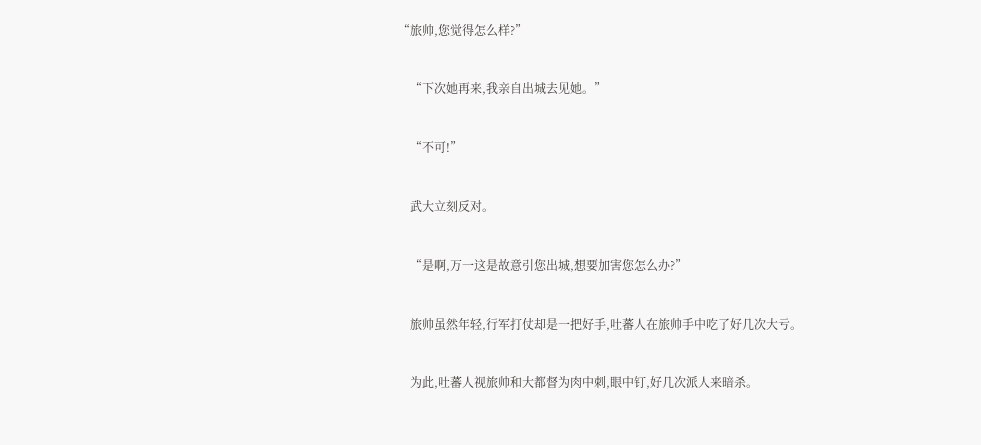“旅帅,您觉得怎么样?”


    “下次她再来,我亲自出城去见她。”


    “不可!”


    武大立刻反对。


    “是啊,万一这是故意引您出城,想要加害您怎么办?”


    旅帅虽然年轻,行军打仗却是一把好手,吐蕃人在旅帅手中吃了好几次大亏。


    为此,吐蕃人视旅帅和大都督为肉中刺,眼中钉,好几次派人来暗杀。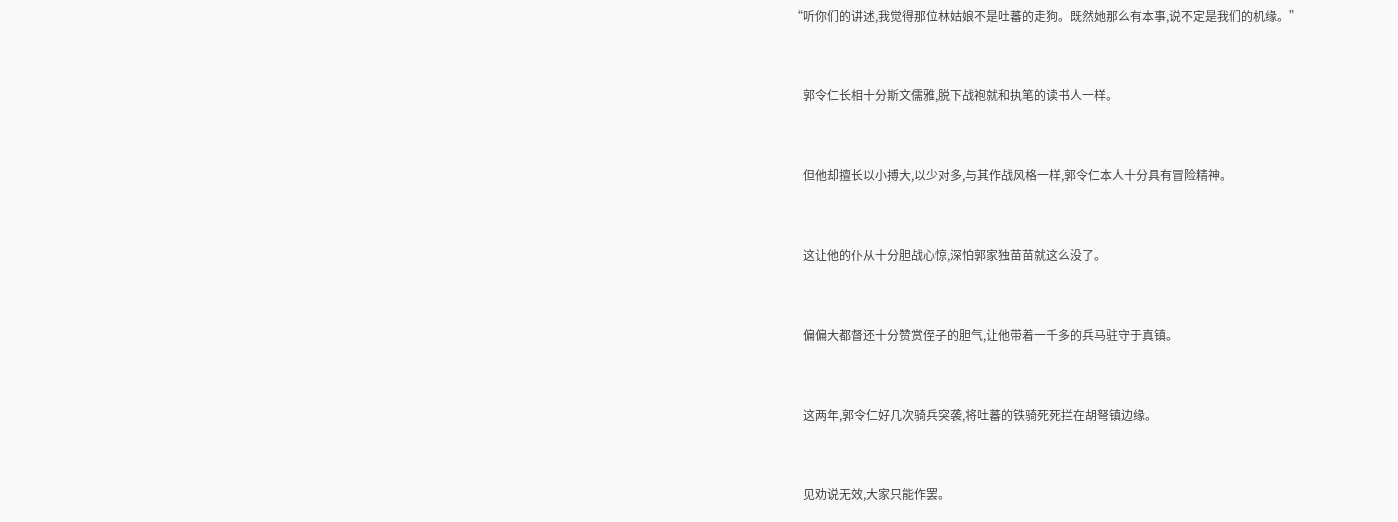“听你们的讲述,我觉得那位林姑娘不是吐蕃的走狗。既然她那么有本事,说不定是我们的机缘。”


    郭令仁长相十分斯文儒雅,脱下战袍就和执笔的读书人一样。


    但他却擅长以小搏大,以少对多,与其作战风格一样,郭令仁本人十分具有冒险精神。


    这让他的仆从十分胆战心惊,深怕郭家独苗苗就这么没了。


    偏偏大都督还十分赞赏侄子的胆气,让他带着一千多的兵马驻守于真镇。


    这两年,郭令仁好几次骑兵突袭,将吐蕃的铁骑死死拦在胡弩镇边缘。


    见劝说无效,大家只能作罢。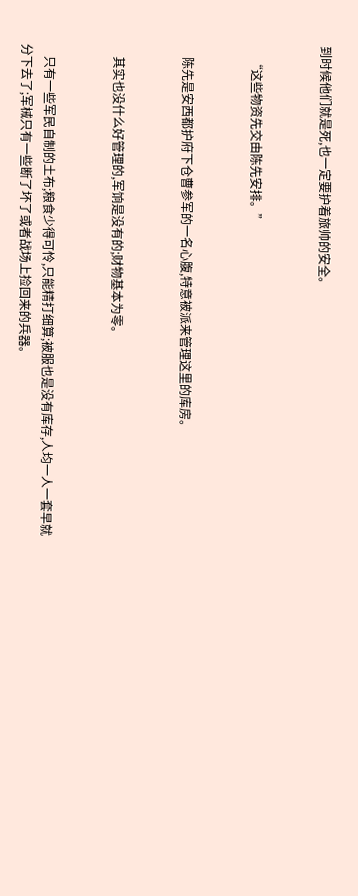到时候他们就是死,也一定要护着旅帅的安全。


    “这些物资先交由陈先安排。”


    陈先是安西都护府下仓曹参军的一名心腹,特意被派来管理这里的库房。


    其实也没什么好管理的,军饷是没有的;财物基本为零。


    只有一些军民自制的土布;粮食少得可怜,只能精打细算;被服也是没有库存,人均一人一套早就分下去了;军械只有一些断了坏了或者战场上捡回来的兵器。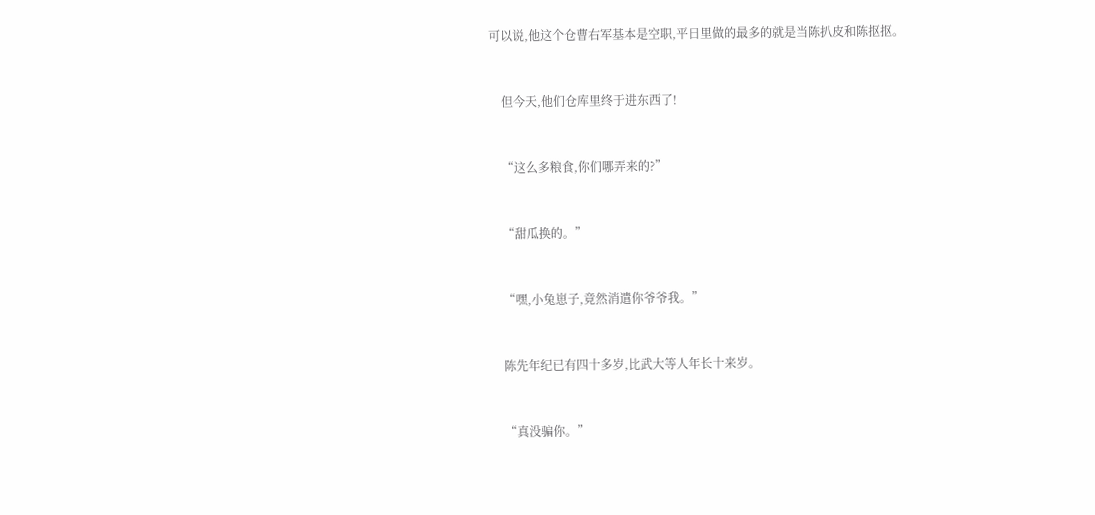可以说,他这个仓曹右军基本是空职,平日里做的最多的就是当陈扒皮和陈抠抠。


    但今天,他们仓库里终于进东西了!


    “这么多粮食,你们哪弄来的?”


    “甜瓜换的。”


    “嘿,小兔崽子,竟然消遣你爷爷我。”


    陈先年纪已有四十多岁,比武大等人年长十来岁。


    “真没骗你。”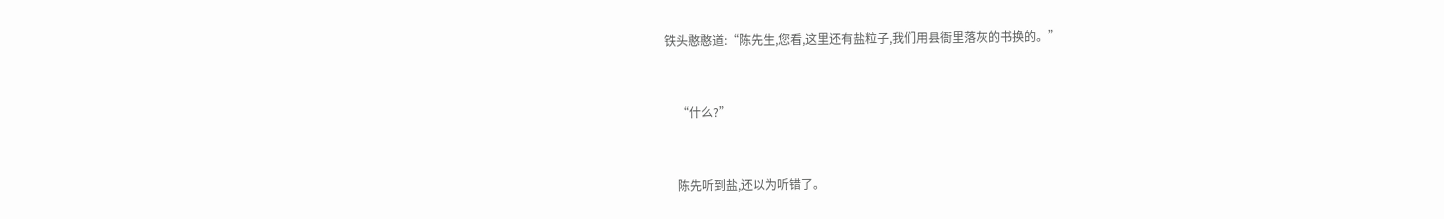铁头憨憨道:“陈先生,您看,这里还有盐粒子,我们用县衙里落灰的书换的。”


    “什么?”


    陈先听到盐,还以为听错了。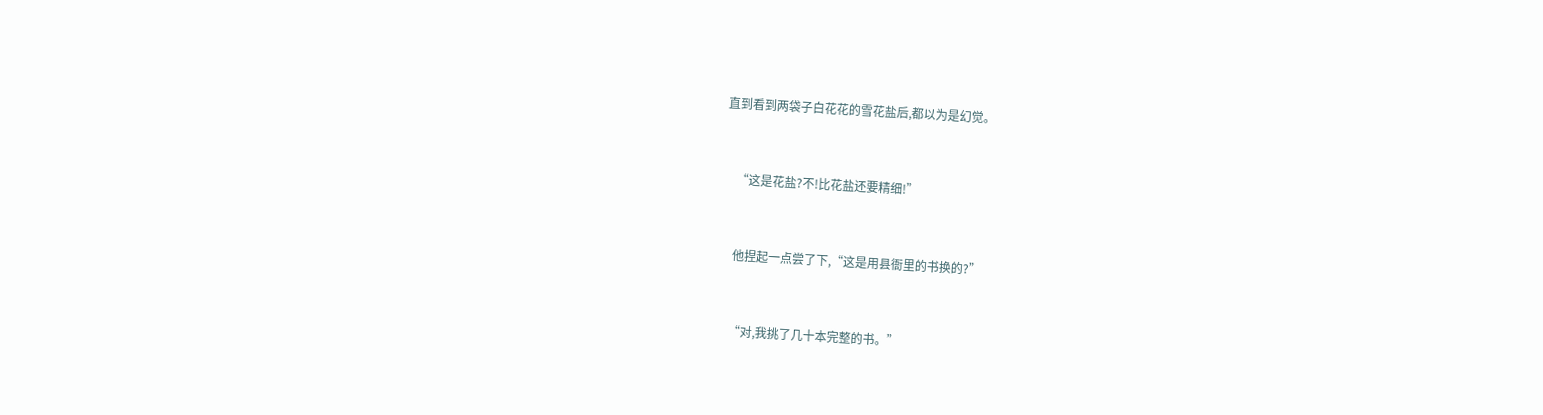直到看到两袋子白花花的雪花盐后,都以为是幻觉。


    “这是花盐?不!比花盐还要精细!”


    他捏起一点尝了下,“这是用县衙里的书换的?”


    “对,我挑了几十本完整的书。”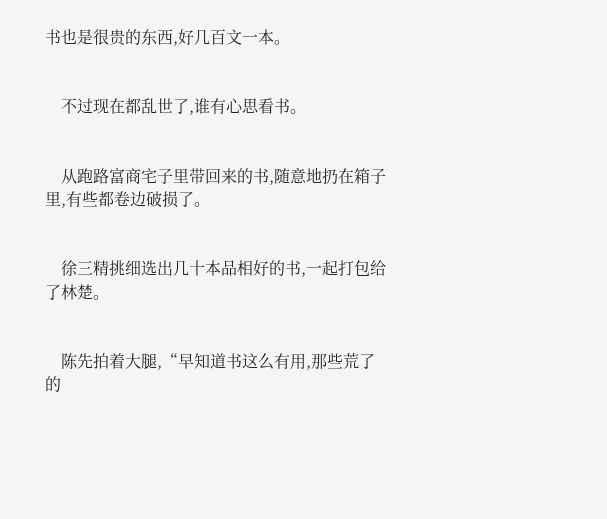书也是很贵的东西,好几百文一本。


    不过现在都乱世了,谁有心思看书。


    从跑路富商宅子里带回来的书,随意地扔在箱子里,有些都卷边破损了。


    徐三精挑细选出几十本品相好的书,一起打包给了林楚。


    陈先拍着大腿,“早知道书这么有用,那些荒了的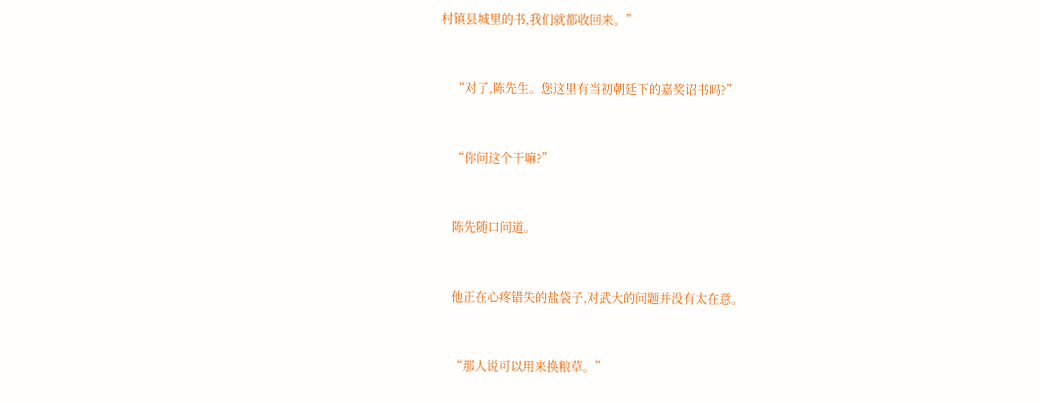村镇县城里的书,我们就都收回来。”


    “对了,陈先生。您这里有当初朝廷下的嘉奖诏书吗?”


    “你问这个干嘛?”


    陈先随口问道。


    他正在心疼错失的盐袋子,对武大的问题并没有太在意。


    “那人说可以用来换粮草。”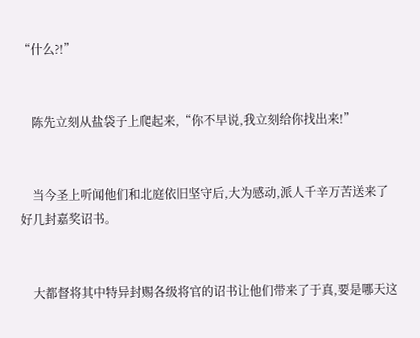“什么?!”


    陈先立刻从盐袋子上爬起来,“你不早说,我立刻给你找出来!”


    当今圣上听闻他们和北庭依旧坚守后,大为感动,派人千辛万苦送来了好几封嘉奖诏书。


    大都督将其中特异封赐各级将官的诏书让他们带来了于真,要是哪天这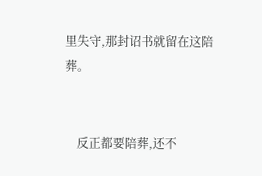里失守,那封诏书就留在这陪葬。


    反正都要陪葬,还不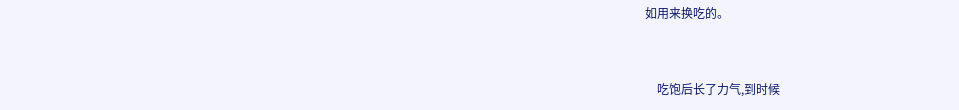如用来换吃的。


    吃饱后长了力气,到时候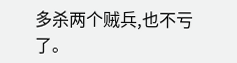多杀两个贼兵,也不亏了。